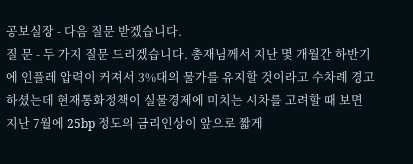공보실장 - 다음 질문 받겠습니다.
질 문 - 두 가지 질문 드리겠습니다. 총재님께서 지난 몇 개월간 하반기에 인플레 압력이 커져서 3%대의 물가를 유지할 것이라고 수차례 경고하셨는데 현재통화정책이 실물경제에 미치는 시차를 고려할 때 보면 지난 7월에 25bp 정도의 금리인상이 앞으로 짧게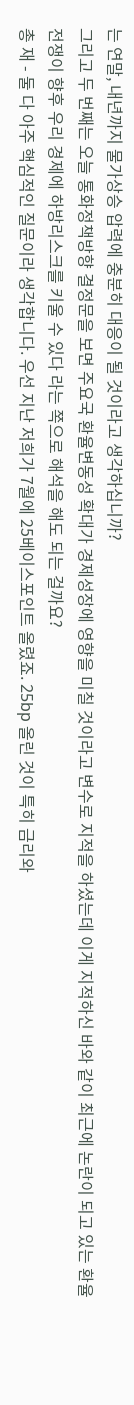는 연말, 내년까지 물가상승 압력에 충분히 대응이 될 것이라고 생각하십니까?
그리고 두 번째는 오늘 통화정책방향 결정문을 보면 주요국 환율변동성 확대가 경제성장에 영향을 미칠 것이라고 변수로 지적을 하셨는데 이게 지적하신 바와 같이 최근에 논란이 되고 있는 환율전쟁이 향후 우리 경제에 하방리스크를 키울 수 있다 라는 쪽으로 해석을 해도 되는 걸까요?
총 재 - 둘 다 아주 핵심적인 질문이라 생각합니다. 우선 지난 저희가 7월에 25베이스포인트 올렸죠. 25bp 올린 것이 특히 금리와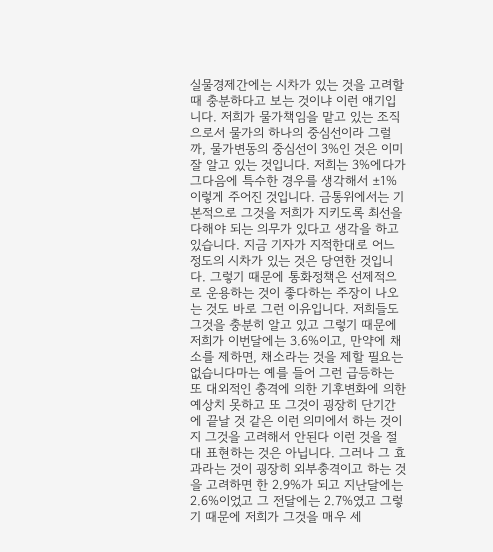실물경제간에는 시차가 있는 것을 고려할 때 충분하다고 보는 것이냐 이런 얘기입니다. 저희가 물가책임을 맡고 있는 조직으로서 물가의 하나의 중심선이라 그럴까, 물가변동의 중심선이 3%인 것은 이미 잘 알고 있는 것입니다. 저희는 3%에다가 그다음에 특수한 경우를 생각해서 ±1% 이렇게 주어진 것입니다. 금통위에서는 기본적으로 그것을 저희가 지키도록 최선을 다해야 되는 의무가 있다고 생각을 하고 있습니다. 지금 기자가 지적한대로 어느 정도의 시차가 있는 것은 당연한 것입니다. 그렇기 때문에 통화정책은 선제적으로 운용하는 것이 좋다하는 주장이 나오는 것도 바로 그런 이유입니다. 저희들도 그것을 충분히 알고 있고 그렇기 때문에 저희가 이번달에는 3.6%이고, 만약에 채소를 제하면, 채소라는 것을 제할 필요는 없습니다마는 예를 들어 그런 급등하는 또 대외적인 충격에 의한 기후변화에 의한 예상치 못하고 또 그것이 굉장히 단기간에 끝날 것 같은 이런 의미에서 하는 것이지 그것을 고려해서 안된다 이런 것을 절대 표현하는 것은 아닙니다. 그러나 그 효과라는 것이 굉장히 외부충격이고 하는 것을 고려하면 한 2.9%가 되고 지난달에는 2.6%이었고 그 전달에는 2.7%였고 그렇기 때문에 저희가 그것을 매우 세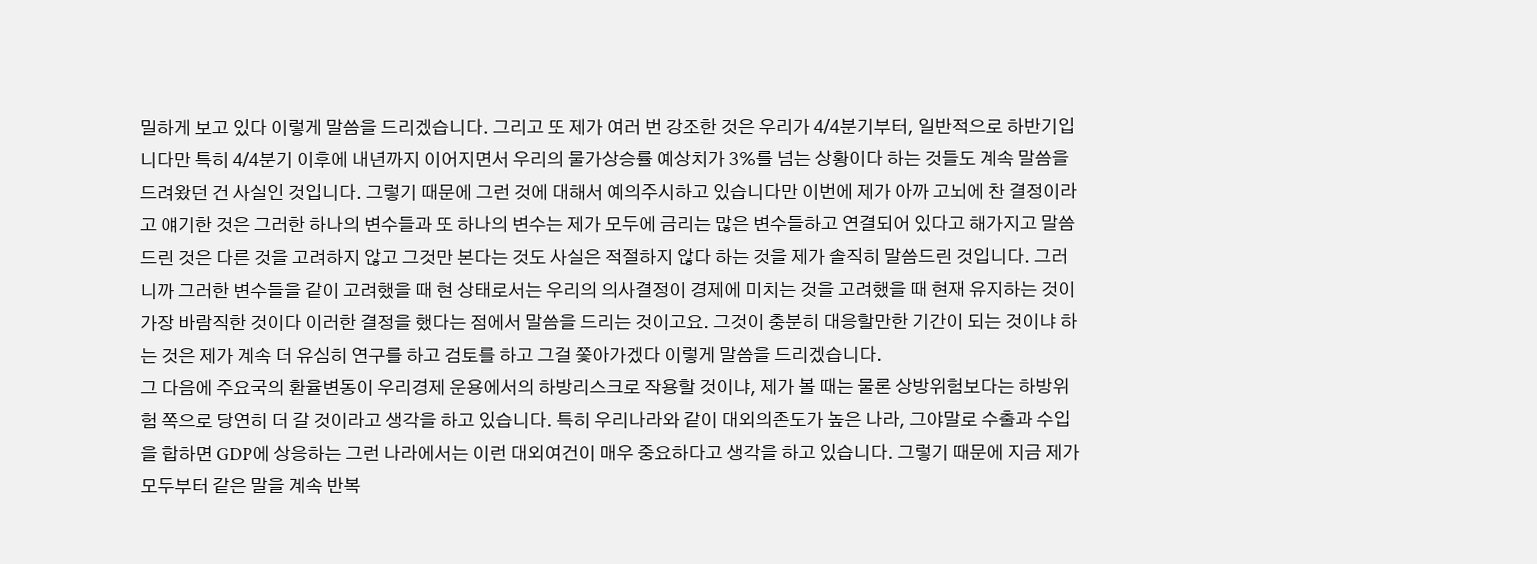밀하게 보고 있다 이렇게 말씀을 드리겠습니다. 그리고 또 제가 여러 번 강조한 것은 우리가 4/4분기부터, 일반적으로 하반기입니다만 특히 4/4분기 이후에 내년까지 이어지면서 우리의 물가상승률 예상치가 3%를 넘는 상황이다 하는 것들도 계속 말씀을 드려왔던 건 사실인 것입니다. 그렇기 때문에 그런 것에 대해서 예의주시하고 있습니다만 이번에 제가 아까 고뇌에 찬 결정이라고 얘기한 것은 그러한 하나의 변수들과 또 하나의 변수는 제가 모두에 금리는 많은 변수들하고 연결되어 있다고 해가지고 말씀드린 것은 다른 것을 고려하지 않고 그것만 본다는 것도 사실은 적절하지 않다 하는 것을 제가 솔직히 말씀드린 것입니다. 그러니까 그러한 변수들을 같이 고려했을 때 현 상태로서는 우리의 의사결정이 경제에 미치는 것을 고려했을 때 현재 유지하는 것이 가장 바람직한 것이다 이러한 결정을 했다는 점에서 말씀을 드리는 것이고요. 그것이 충분히 대응할만한 기간이 되는 것이냐 하는 것은 제가 계속 더 유심히 연구를 하고 검토를 하고 그걸 쫓아가겠다 이렇게 말씀을 드리겠습니다.
그 다음에 주요국의 환율변동이 우리경제 운용에서의 하방리스크로 작용할 것이냐, 제가 볼 때는 물론 상방위험보다는 하방위험 쪽으로 당연히 더 갈 것이라고 생각을 하고 있습니다. 특히 우리나라와 같이 대외의존도가 높은 나라, 그야말로 수출과 수입을 합하면 GDP에 상응하는 그런 나라에서는 이런 대외여건이 매우 중요하다고 생각을 하고 있습니다. 그렇기 때문에 지금 제가 모두부터 같은 말을 계속 반복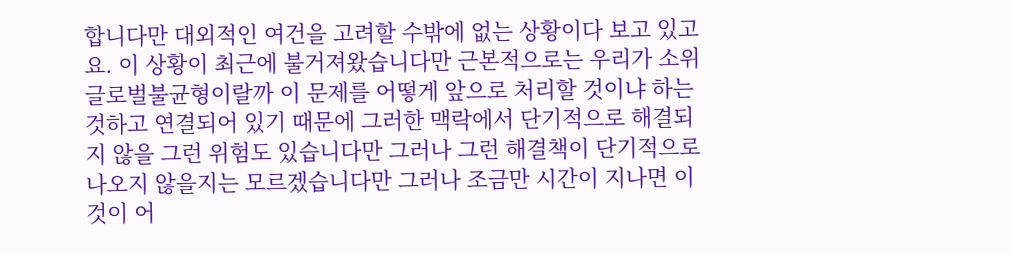합니다만 대외적인 여건을 고려할 수밖에 없는 상황이다 보고 있고요. 이 상황이 최근에 불거져왔습니다만 근본적으로는 우리가 소위 글로벌불균형이랄까 이 문제를 어떻게 앞으로 처리할 것이냐 하는 것하고 연결되어 있기 때문에 그러한 맥락에서 단기적으로 해결되지 않을 그런 위험도 있습니다만 그러나 그런 해결책이 단기적으로 나오지 않을지는 모르겠습니다만 그러나 조금만 시간이 지나면 이것이 어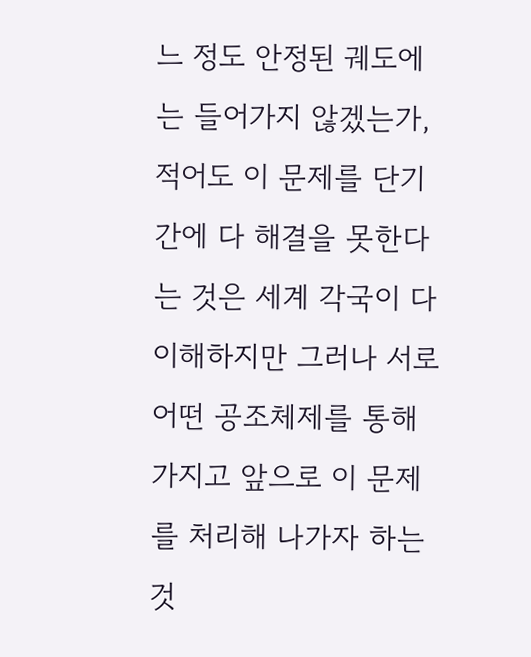느 정도 안정된 궤도에는 들어가지 않겠는가, 적어도 이 문제를 단기간에 다 해결을 못한다는 것은 세계 각국이 다 이해하지만 그러나 서로 어떤 공조체제를 통해 가지고 앞으로 이 문제를 처리해 나가자 하는 것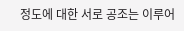정도에 대한 서로 공조는 이루어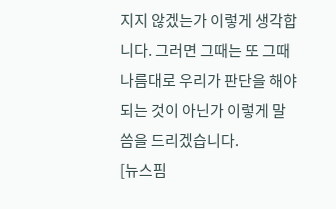지지 않겠는가 이렇게 생각합니다. 그러면 그때는 또 그때 나름대로 우리가 판단을 해야 되는 것이 아닌가 이렇게 말씀을 드리겠습니다.
[뉴스핌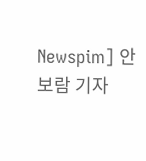Newspim] 안보람 기자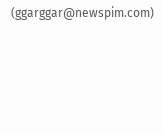(ggarggar@newspim.com)